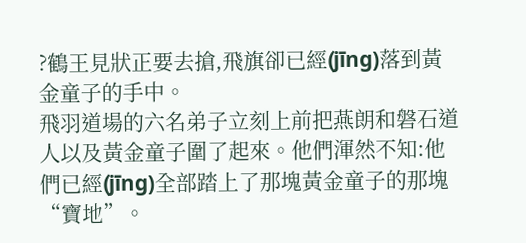?鶴王見狀正要去搶,飛旗卻已經(jīng)落到黃金童子的手中。
飛羽道場的六名弟子立刻上前把燕朗和磐石道人以及黃金童子圍了起來。他們渾然不知:他們已經(jīng)全部踏上了那塊黃金童子的那塊“寶地”。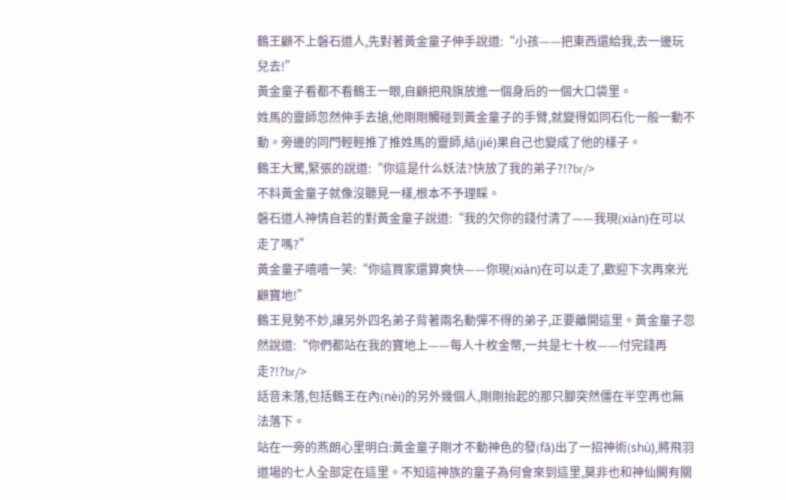鶴王顧不上磐石道人,先對著黃金童子伸手說道:“小孩——把東西還給我,去一邊玩兒去!”
黃金童子看都不看鶴王一眼,自顧把飛旗放進一個身后的一個大口袋里。
姓馬的靈師忽然伸手去搶,他剛剛觸碰到黃金童子的手臂,就變得如同石化一般一動不動。旁邊的同門輕輕推了推姓馬的靈師,結(jié)果自己也變成了他的樣子。
鶴王大驚,緊張的說道:“你這是什么妖法?快放了我的弟子?!?br/>
不料黃金童子就像沒聽見一樣,根本不予理睬。
磐石道人神情自若的對黃金童子說道:“我的欠你的錢付清了——我現(xiàn)在可以走了嗎?”
黃金童子嘻嘻一笑:“你這買家還算爽快——你現(xiàn)在可以走了,歡迎下次再來光顧寶地!”
鶴王見勢不妙,讓另外四名弟子背著兩名動彈不得的弟子,正要離開這里。黃金童子忽然說道:“你們都站在我的寶地上——每人十枚金幣,一共是七十枚——付完錢再走?!?br/>
話音未落,包括鶴王在內(nèi)的另外幾個人,剛剛抬起的那只腳突然僵在半空再也無法落下。
站在一旁的燕朗心里明白:黃金童子剛才不動神色的發(fā)出了一招神術(shù),將飛羽道場的七人全部定在這里。不知這神族的童子為何會來到這里,莫非也和神仙闕有關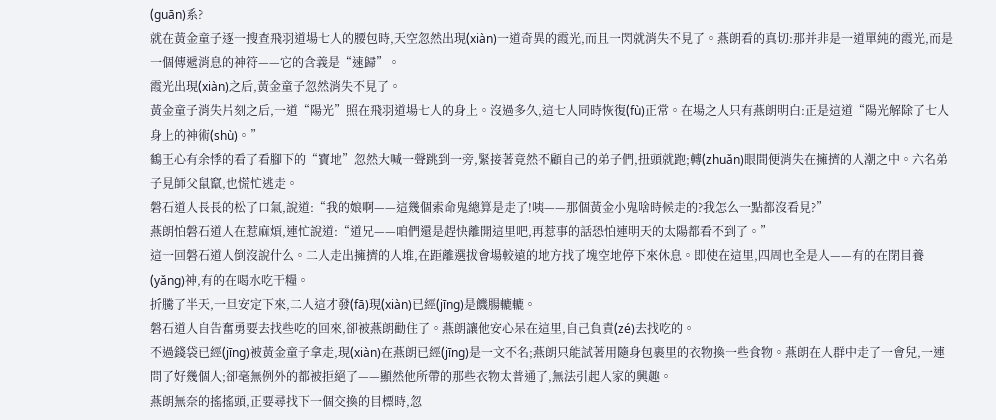(guān)系?
就在黃金童子逐一搜查飛羽道場七人的腰包時,天空忽然出現(xiàn)一道奇異的霞光,而且一閃就消失不見了。燕朗看的真切:那并非是一道單純的霞光,而是一個傳遞消息的神符——它的含義是“速歸”。
霞光出現(xiàn)之后,黃金童子忽然消失不見了。
黃金童子消失片刻之后,一道“陽光”照在飛羽道場七人的身上。沒過多久,這七人同時恢復(fù)正常。在場之人只有燕朗明白:正是這道“陽光解除了七人身上的神術(shù)。”
鶴王心有余悸的看了看腳下的“寶地”忽然大喊一聲跳到一旁,緊接著竟然不顧自己的弟子們,扭頭就跑;轉(zhuǎn)眼間便消失在擁擠的人潮之中。六名弟子見師父鼠竄,也慌忙逃走。
磐石道人長長的松了口氣,說道:“我的娘啊——這幾個索命鬼總算是走了!咦——那個黃金小鬼啥時候走的?我怎么一點都沒看見?”
燕朗怕磐石道人在惹麻煩,連忙說道:“道兄——咱們還是趕快離開這里吧,再惹事的話恐怕連明天的太陽都看不到了。”
這一回磐石道人倒沒說什么。二人走出擁擠的人堆,在距離選拔會場較遠的地方找了塊空地停下來休息。即使在這里,四周也全是人——有的在閉目養(yǎng)神,有的在喝水吃干糧。
折騰了半天,一旦安定下來,二人這才發(fā)現(xiàn)已經(jīng)是饑腸轆轆。
磐石道人自告奮勇要去找些吃的回來,卻被燕朗勸住了。燕朗讓他安心呆在這里,自己負責(zé)去找吃的。
不過錢袋已經(jīng)被黃金童子拿走,現(xiàn)在燕朗已經(jīng)是一文不名;燕朗只能試著用隨身包裹里的衣物換一些食物。燕朗在人群中走了一會兒,一連問了好幾個人;卻毫無例外的都被拒絕了——顯然他所帶的那些衣物太普通了,無法引起人家的興趣。
燕朗無奈的搖搖頭,正要尋找下一個交換的目標時,忽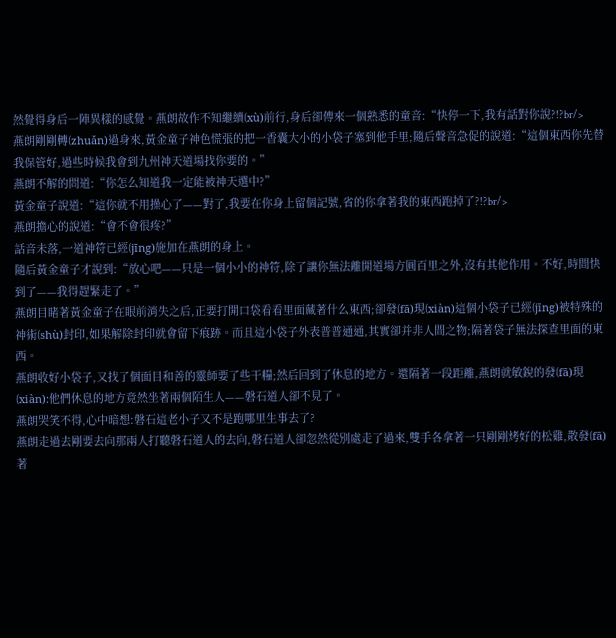然覺得身后一陣異樣的感覺。燕朗故作不知繼續(xù)前行,身后卻傳來一個熟悉的童音:“快停一下,我有話對你說?!?br/>
燕朗剛剛轉(zhuǎn)過身來,黃金童子神色慌張的把一香囊大小的小袋子塞到他手里;隨后聲音急促的說道:“這個東西你先替我保管好,過些時候我會到九州神天道場找你要的。”
燕朗不解的問道:“你怎么知道我一定能被神天選中?”
黃金童子說道:“這你就不用操心了——對了,我要在你身上留個記號,省的你拿著我的東西跑掉了?!?br/>
燕朗擔心的說道:“會不會很疼?”
話音未落,一道神符已經(jīng)施加在燕朗的身上。
隨后黃金童子才說到:“放心吧——只是一個小小的神符,除了讓你無法離開道場方圓百里之外,沒有其他作用。不好,時間快到了——我得趕緊走了。”
燕朗目睹著黃金童子在眼前消失之后,正要打開口袋看看里面藏著什么東西;卻發(fā)現(xiàn)這個小袋子已經(jīng)被特殊的神術(shù)封印,如果解除封印就會留下痕跡。而且這小袋子外表普普通通,其實卻并非人間之物;隔著袋子無法探查里面的東西。
燕朗收好小袋子,又找了個面目和善的靈師要了些干糧;然后回到了休息的地方。還隔著一段距離,燕朗就敏銳的發(fā)現(xiàn):他們休息的地方竟然坐著兩個陌生人——磐石道人卻不見了。
燕朗哭笑不得,心中暗想:磐石這老小子又不是跑哪里生事去了?
燕朗走過去剛要去向那兩人打聽磐石道人的去向,磐石道人卻忽然從別處走了過來,雙手各拿著一只剛剛烤好的松雞,散發(fā)著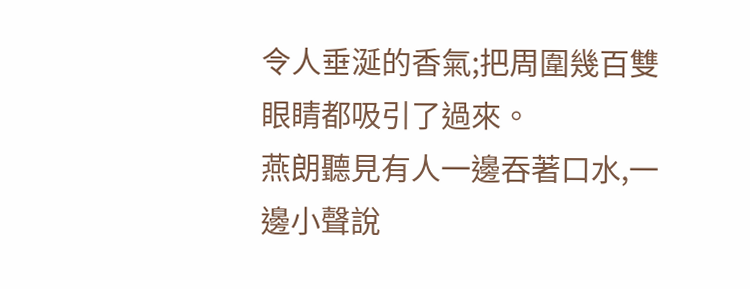令人垂涎的香氣;把周圍幾百雙眼睛都吸引了過來。
燕朗聽見有人一邊吞著口水,一邊小聲說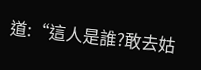道:“這人是誰?敢去姑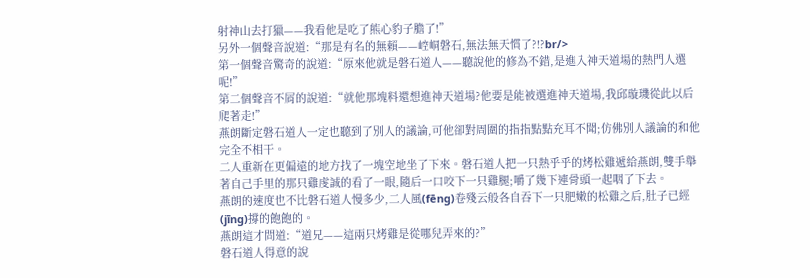射神山去打獵——我看他是吃了熊心豹子膽了!”
另外一個聲音說道:“那是有名的無賴——崆峒磐石,無法無天慣了?!?br/>
第一個聲音驚奇的說道:“原來他就是磐石道人——聽說他的修為不錯,是進入神天道場的熱門人選呢!”
第二個聲音不屑的說道:“就他那塊料還想進神天道場?他要是能被選進神天道場,我邱璇璣從此以后爬著走!”
燕朗斷定磐石道人一定也聽到了別人的議論,可他卻對周圍的指指點點充耳不聞;仿佛別人議論的和他完全不相干。
二人重新在更偏遠的地方找了一塊空地坐了下來。磐石道人把一只熱乎乎的烤松雞遞給燕朗,雙手舉著自己手里的那只雞虔誠的看了一眼,隨后一口咬下一只雞腿;嚼了幾下連骨頭一起咽了下去。
燕朗的速度也不比磐石道人慢多少,二人風(fēng)卷殘云般各自吞下一只肥嫩的松雞之后,肚子已經(jīng)撐的飽飽的。
燕朗這才問道:“道兄——這兩只烤雞是從哪兒弄來的?”
磐石道人得意的說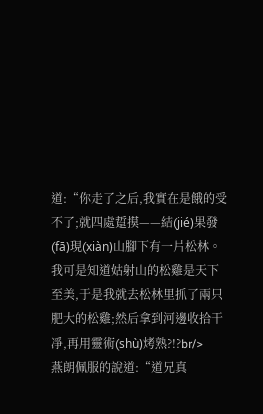道:“你走了之后,我實在是餓的受不了;就四處踅摸——結(jié)果發(fā)現(xiàn)山腳下有一片松林。我可是知道姑射山的松雞是天下至美,于是我就去松林里抓了兩只肥大的松雞;然后拿到河邊收拾干凈,再用靈術(shù)烤熟?!?br/>
燕朗佩服的說道:“道兄真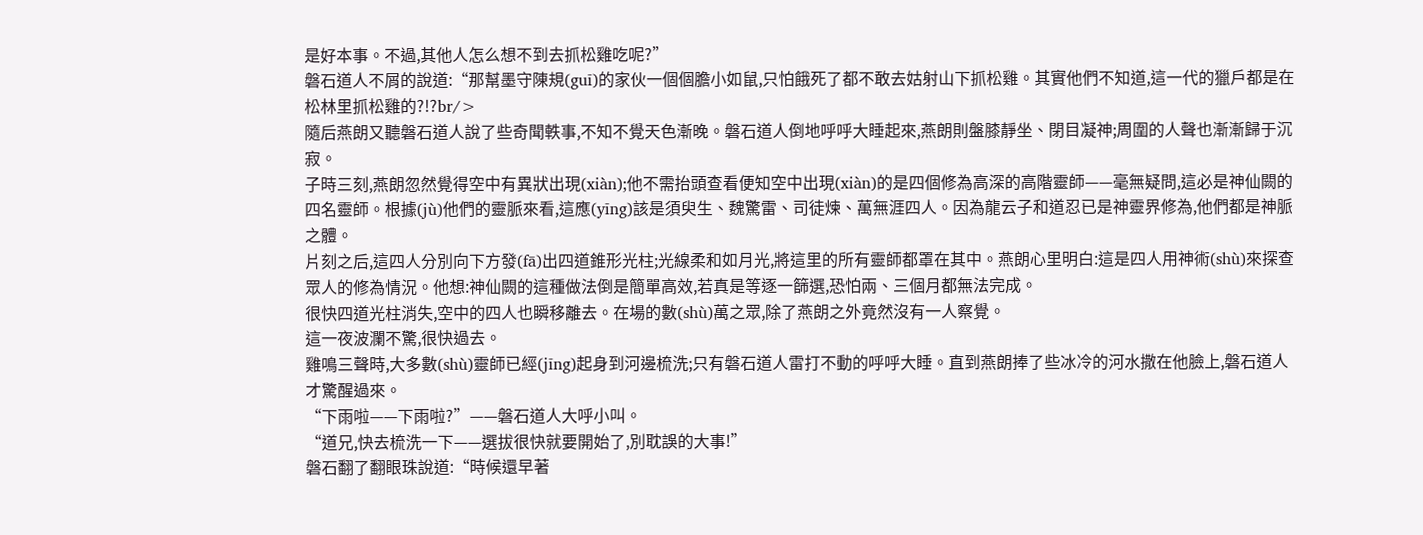是好本事。不過,其他人怎么想不到去抓松雞吃呢?”
磐石道人不屑的說道:“那幫墨守陳規(guī)的家伙一個個膽小如鼠,只怕餓死了都不敢去姑射山下抓松雞。其實他們不知道,這一代的獵戶都是在松林里抓松雞的?!?br/>
隨后燕朗又聽磐石道人說了些奇聞軼事,不知不覺天色漸晚。磐石道人倒地呼呼大睡起來,燕朗則盤膝靜坐、閉目凝神;周圍的人聲也漸漸歸于沉寂。
子時三刻,燕朗忽然覺得空中有異狀出現(xiàn);他不需抬頭查看便知空中出現(xiàn)的是四個修為高深的高階靈師——毫無疑問,這必是神仙闕的四名靈師。根據(jù)他們的靈脈來看,這應(yīng)該是須臾生、魏驚雷、司徒煉、萬無涯四人。因為龍云子和道忍已是神靈界修為,他們都是神脈之體。
片刻之后,這四人分別向下方發(fā)出四道錐形光柱;光線柔和如月光,將這里的所有靈師都罩在其中。燕朗心里明白:這是四人用神術(shù)來探查眾人的修為情況。他想:神仙闕的這種做法倒是簡單高效,若真是等逐一篩選,恐怕兩、三個月都無法完成。
很快四道光柱消失,空中的四人也瞬移離去。在場的數(shù)萬之眾,除了燕朗之外竟然沒有一人察覺。
這一夜波瀾不驚,很快過去。
雞鳴三聲時,大多數(shù)靈師已經(jīng)起身到河邊梳洗;只有磐石道人雷打不動的呼呼大睡。直到燕朗捧了些冰冷的河水撒在他臉上,磐石道人才驚醒過來。
“下雨啦——下雨啦?”——磐石道人大呼小叫。
“道兄,快去梳洗一下——選拔很快就要開始了,別耽誤的大事!”
磐石翻了翻眼珠說道:“時候還早著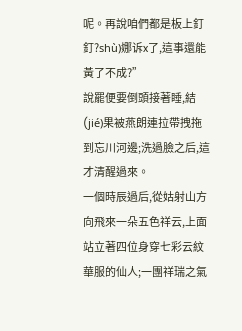呢。再說咱們都是板上釘釘?shù)娜诉x了,這事還能黃了不成?”
說罷便要倒頭接著睡,結(jié)果被燕朗連拉帶拽拖到忘川河邊;洗過臉之后,這才清醒過來。
一個時辰過后,從姑射山方向飛來一朵五色祥云,上面站立著四位身穿七彩云紋華服的仙人;一團祥瑞之氣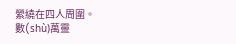縈繞在四人周圍。
數(shù)萬靈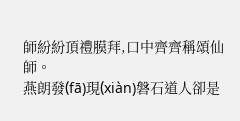師紛紛頂禮膜拜,口中齊齊稱頌仙師。
燕朗發(fā)現(xiàn)磐石道人卻是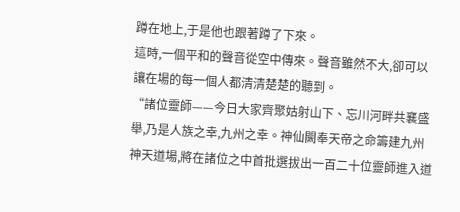蹲在地上,于是他也跟著蹲了下來。
這時,一個平和的聲音從空中傳來。聲音雖然不大,卻可以讓在場的每一個人都清清楚楚的聽到。
“諸位靈師——今日大家齊聚姑射山下、忘川河畔共襄盛舉,乃是人族之幸,九州之幸。神仙闕奉天帝之命籌建九州神天道場,將在諸位之中首批選拔出一百二十位靈師進入道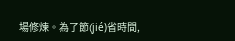場修煉。為了節(jié)省時間,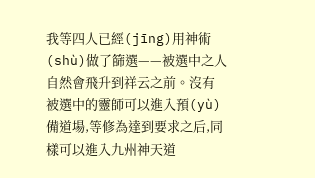我等四人已經(jīng)用神術(shù)做了篩選——被選中之人自然會飛升到祥云之前。沒有被選中的靈師可以進入預(yù)備道場,等修為達到要求之后,同樣可以進入九州神天道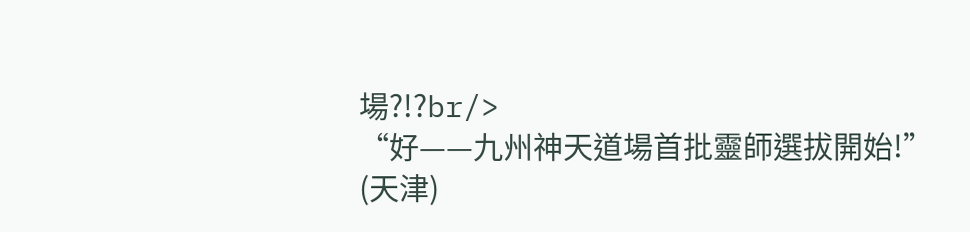場?!?br/>
“好——九州神天道場首批靈師選拔開始!”
(天津)